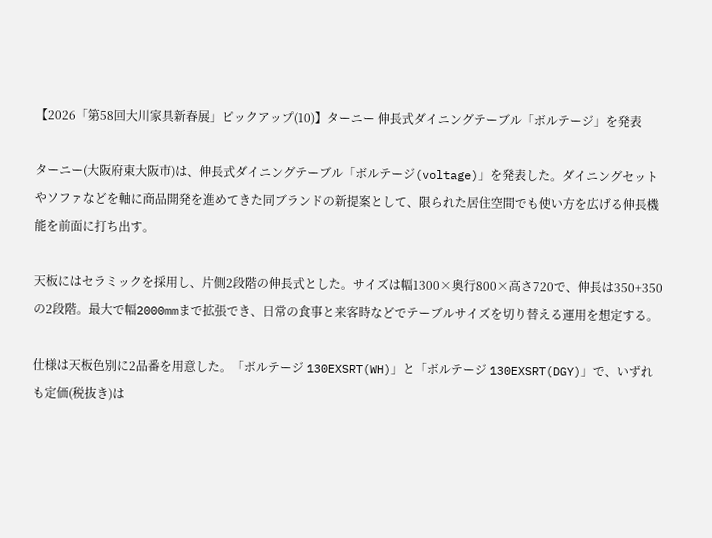【2026「第58回大川家具新春展」ピックアップ(10)】ターニー 伸長式ダイニングテーブル「ボルテージ」を発表

ターニー(大阪府東大阪市)は、伸長式ダイニングテーブル「ボルテージ(voltage)」を発表した。ダイニングセットやソファなどを軸に商品開発を進めてきた同ブランドの新提案として、限られた居住空間でも使い方を広げる伸長機能を前面に打ち出す。

天板にはセラミックを採用し、片側2段階の伸長式とした。サイズは幅1300×奥行800×高さ720で、伸長は350+350の2段階。最大で幅2000mmまで拡張でき、日常の食事と来客時などでテーブルサイズを切り替える運用を想定する。

仕様は天板色別に2品番を用意した。「ボルテージ 130EXSRT(WH)」と「ボルテージ 130EXSRT(DGY)」で、いずれも定価(税抜き)は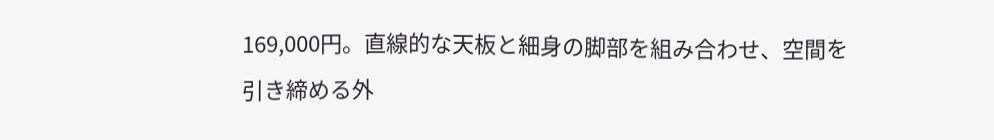169,000円。直線的な天板と細身の脚部を組み合わせ、空間を引き締める外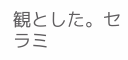観とした。セラミ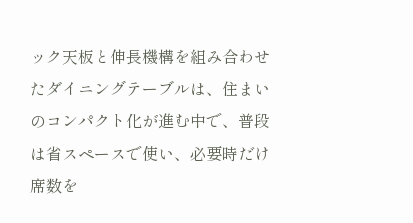ック天板と伸長機構を組み合わせたダイニングテーブルは、住まいのコンパクト化が進む中で、普段は省スペースで使い、必要時だけ席数を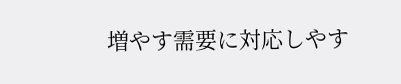増やす需要に対応しやす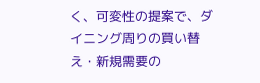く、可変性の提案で、ダイニング周りの買い替え・新規需要の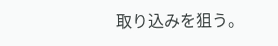取り込みを狙う。